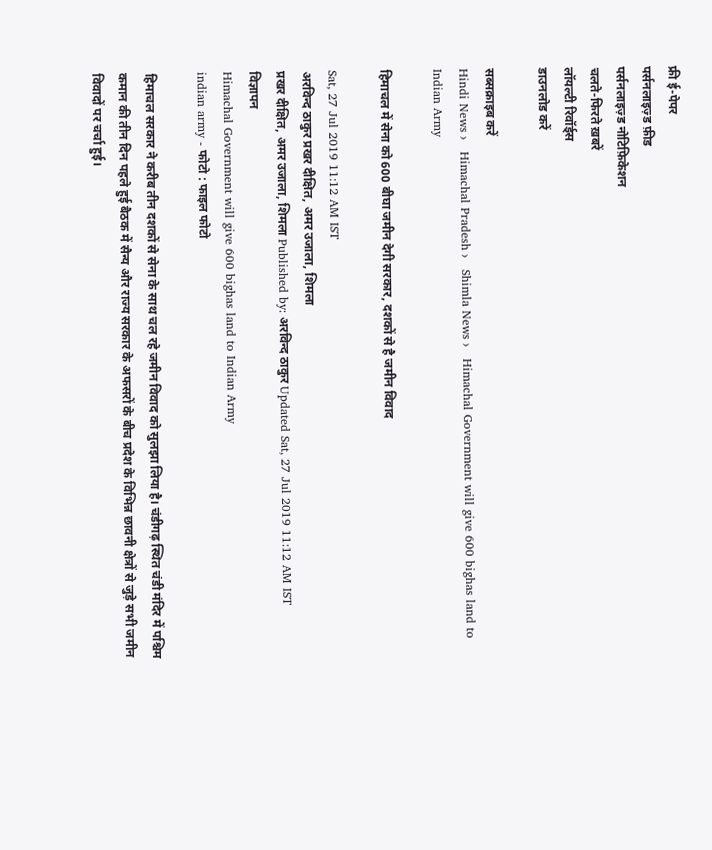फ्री ई-पेपर
पर्सनलाइज़्ड फ़ीड
पर्सनलाइज़्ड नोटिफ़िकेशन
चलते-फिरते ख़बरें
लॉयल्टी रिवॉर्ड्स
डाउनलोड करें

सब्सक्राइब करें
Hindi News ›   Himachal Pradesh ›   Shimla News ›   Himachal Government will give 600 bighas land to Indian Army

हिमाचल में सेना को 600 बीघा जमीन देगी सरकार, दशकों से है जमीन विवाद

Sat, 27 Jul 2019 11:12 AM IST
अरविन्द ठाकुर प्रखर दीक्षित, अमर उजाला, शिमला
प्रखर दीक्षित, अमर उजाला, शिमला Published by: अरविन्द ठाकुर Updated Sat, 27 Jul 2019 11:12 AM IST
विज्ञापन
Himachal Government will give 600 bighas land to Indian Army
indian army - फोटो : फाइल फोटो

हिमाचल सरकार ने करीब तीन दशकों से सेना के साथ चल रहे जमीन विवाद को सुलझा लिया है। चंडीगढ़ स्थित चंडी मंदिर में पश्चिम कमान की तीन दिन पहले हुई बैठक में सैन्य और राज्य सरकार के अफसरों के बीच प्रदेश के विभिन्न छावनी क्षेत्रों से जुड़े सभी जमीन विवादों पर चर्चा हुई।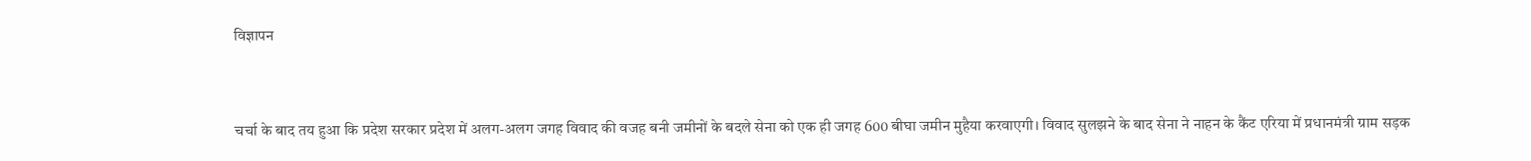विज्ञापन


चर्चा के बाद तय हुआ कि प्रदेश सरकार प्रदेश में अलग-अलग जगह विवाद की वजह बनी जमीनों के बदले सेना को एक ही जगह 600 बीघा जमीन मुहैया करवाएगी। विवाद सुलझने के बाद सेना ने नाहन के कैंट एरिया में प्रधानमंत्री ग्राम सड़क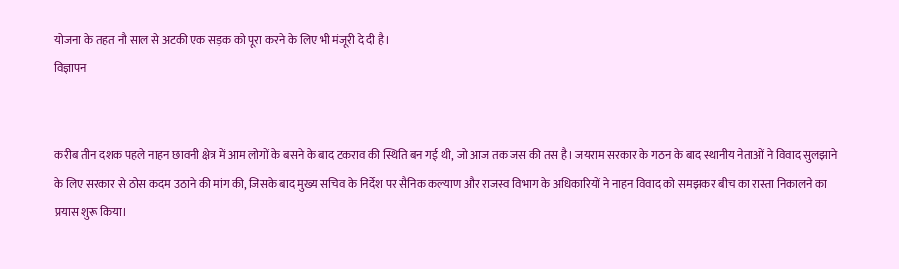योजना के तहत नौ साल से अटकी एक सड़क को पूरा करने के लिए भी मंजूरी दे दी है।
विज्ञापन


करीब तीन दशक पहले नाहन छावनी क्षेत्र में आम लोगों के बसने के बाद टकराव की स्थिति बन गई थी, जो आज तक जस की तस है। जयराम सरकार के गठन के बाद स्थानीय नेताओं ने विवाद सुलझाने के लिए सरकार से ठोस कदम उठाने की मांग की, जिसके बाद मुख्य सचिव के निर्देश पर सैनिक कल्याण और राजस्व विभाग के अधिकारियों ने नाहन विवाद को समझकर बीच का रास्ता निकालने का प्रयास शुरू किया।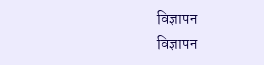विज्ञापन
विज्ञापन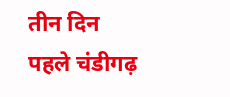तीन दिन पहले चंडीगढ़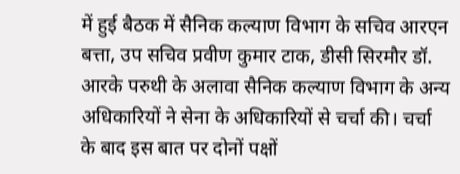में हुई बैठक में सैनिक कल्याण विभाग के सचिव आरएन बत्ता, उप सचिव प्रवीण कुमार टाक, डीसी सिरमौर डॉ. आरके परुथी के अलावा सैनिक कल्याण विभाग के अन्य अधिकारियों ने सेना के अधिकारियों से चर्चा की। चर्चा के बाद इस बात पर दोनों पक्षों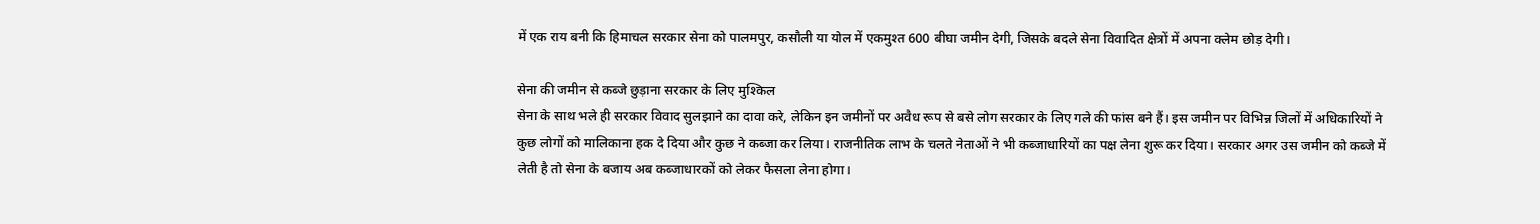में एक राय बनी कि हिमाचल सरकार सेना को पालमपुर, कसौली या योल में एकमुश्त 600 बीघा जमीन देगी, जिसके बदले सेना विवादित क्षेत्रों में अपना क्लेम छोड़ देगी।

सेना की जमीन से कब्जे छुड़ाना सरकार के लिए मुश्किल
सेना के साथ भले ही सरकार विवाद सुलझाने का दावा करे, लेकिन इन जमीनों पर अवैध रूप से बसे लोग सरकार के लिए गले की फांस बने हैं। इस जमीन पर विभिन्न जिलों में अधिकारियों ने कुछ लोगों को मालिकाना हक दे दिया और कुछ ने कब्जा कर लिया। राजनीतिक लाभ के चलते नेताओं ने भी कब्जाधारियों का पक्ष लेना शुरू कर दिया। सरकार अगर उस जमीन को कब्जे में लेती है तो सेना के बजाय अब कब्जाधारकों को लेकर फैसला लेना होगा।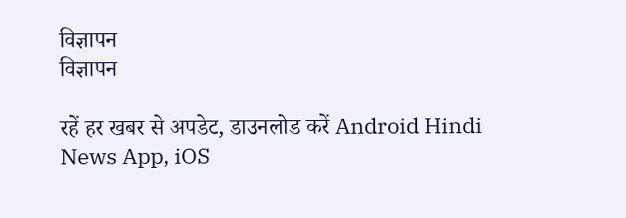विज्ञापन
विज्ञापन

रहें हर खबर से अपडेट, डाउनलोड करें Android Hindi News App, iOS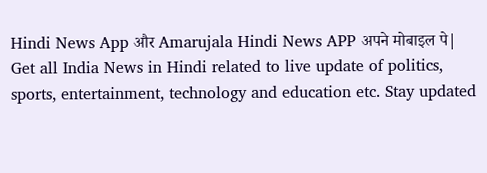Hindi News App और Amarujala Hindi News APP अपने मोबाइल पे|
Get all India News in Hindi related to live update of politics, sports, entertainment, technology and education etc. Stay updated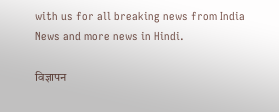with us for all breaking news from India News and more news in Hindi.

विज्ञापन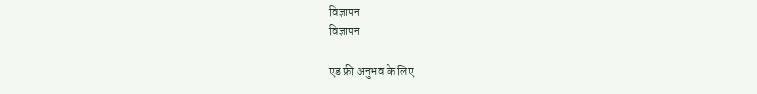विज्ञापन
विज्ञापन

एड फ्री अनुभव के लिए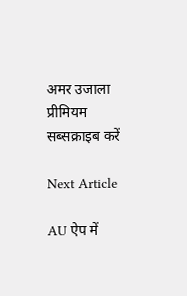अमर उजाला प्रीमियम सब्सक्राइब करें

Next Article

AU ऐप में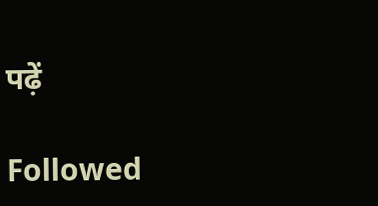पढ़ें

Followed